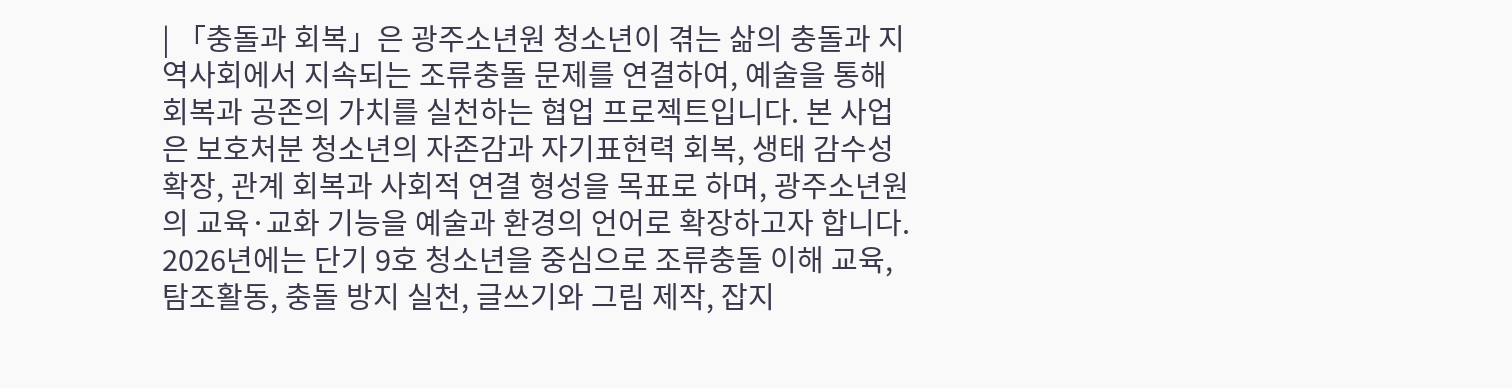| 「충돌과 회복」은 광주소년원 청소년이 겪는 삶의 충돌과 지역사회에서 지속되는 조류충돌 문제를 연결하여, 예술을 통해 회복과 공존의 가치를 실천하는 협업 프로젝트입니다. 본 사업은 보호처분 청소년의 자존감과 자기표현력 회복, 생태 감수성 확장, 관계 회복과 사회적 연결 형성을 목표로 하며, 광주소년원의 교육·교화 기능을 예술과 환경의 언어로 확장하고자 합니다. 2026년에는 단기 9호 청소년을 중심으로 조류충돌 이해 교육, 탐조활동, 충돌 방지 실천, 글쓰기와 그림 제작, 잡지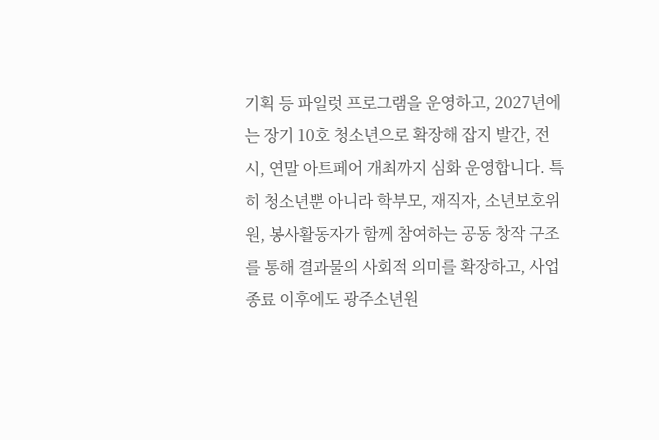기획 등 파일럿 프로그램을 운영하고, 2027년에는 장기 10호 청소년으로 확장해 잡지 발간, 전시, 연말 아트페어 개최까지 심화 운영합니다. 특히 청소년뿐 아니라 학부모, 재직자, 소년보호위원, 봉사활동자가 함께 참여하는 공동 창작 구조를 통해 결과물의 사회적 의미를 확장하고, 사업 종료 이후에도 광주소년원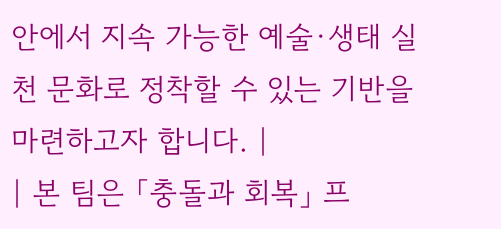안에서 지속 가능한 예술·생태 실천 문화로 정착할 수 있는 기반을 마련하고자 합니다. |
| 본 팀은 「충돌과 회복」 프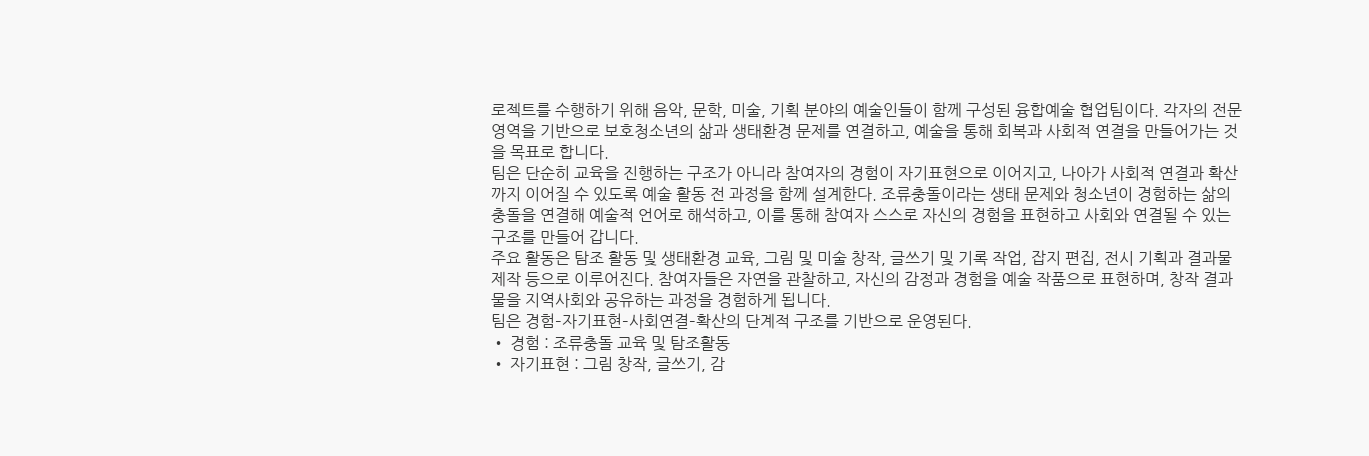로젝트를 수행하기 위해 음악, 문학, 미술, 기획 분야의 예술인들이 함께 구성된 융합예술 협업팀이다. 각자의 전문 영역을 기반으로 보호청소년의 삶과 생태환경 문제를 연결하고, 예술을 통해 회복과 사회적 연결을 만들어가는 것을 목표로 합니다.
팀은 단순히 교육을 진행하는 구조가 아니라 참여자의 경험이 자기표현으로 이어지고, 나아가 사회적 연결과 확산까지 이어질 수 있도록 예술 활동 전 과정을 함께 설계한다. 조류충돌이라는 생태 문제와 청소년이 경험하는 삶의 충돌을 연결해 예술적 언어로 해석하고, 이를 통해 참여자 스스로 자신의 경험을 표현하고 사회와 연결될 수 있는 구조를 만들어 갑니다.
주요 활동은 탐조 활동 및 생태환경 교육, 그림 및 미술 창작, 글쓰기 및 기록 작업, 잡지 편집, 전시 기획과 결과물 제작 등으로 이루어진다. 참여자들은 자연을 관찰하고, 자신의 감정과 경험을 예술 작품으로 표현하며, 창작 결과물을 지역사회와 공유하는 과정을 경험하게 됩니다.
팀은 경험–자기표현–사회연결–확산의 단계적 구조를 기반으로 운영된다.
• 경험 : 조류충돌 교육 및 탐조활동
• 자기표현 : 그림 창작, 글쓰기, 감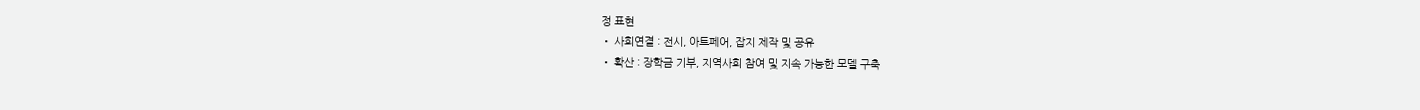정 표현
• 사회연결 : 전시, 아트페어, 잡지 제작 및 공유
• 확산 : 장학금 기부, 지역사회 참여 및 지속 가능한 모델 구축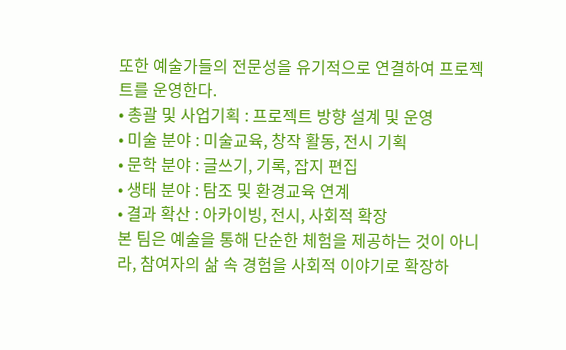또한 예술가들의 전문성을 유기적으로 연결하여 프로젝트를 운영한다.
• 총괄 및 사업기획 : 프로젝트 방향 설계 및 운영
• 미술 분야 : 미술교육, 창작 활동, 전시 기획
• 문학 분야 : 글쓰기, 기록, 잡지 편집
• 생태 분야 : 탐조 및 환경교육 연계
• 결과 확산 : 아카이빙, 전시, 사회적 확장
본 팀은 예술을 통해 단순한 체험을 제공하는 것이 아니라, 참여자의 삶 속 경험을 사회적 이야기로 확장하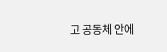고 공동체 안에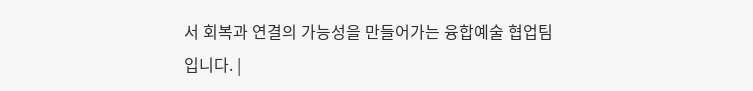서 회복과 연결의 가능성을 만들어가는 융합예술 협업팀입니다. |